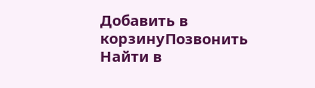Добавить в корзинуПозвонить
Найти в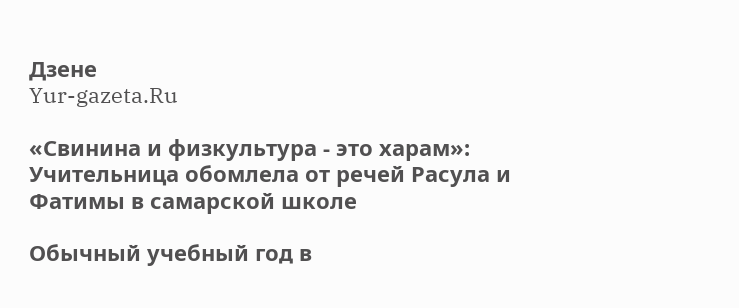Дзене
Yur-gazeta.Ru

«Свинина и физкультура - это харам»: Учительница обомлела от речей Расула и Фатимы в самарской школе

Обычный учебный год в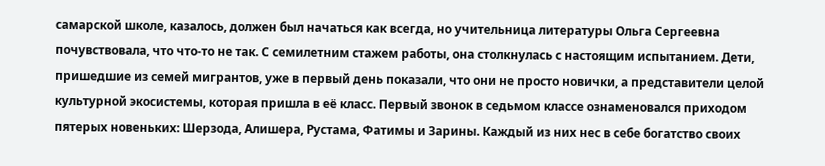самарской школе, казалось, должен был начаться как всегда, но учительница литературы Ольга Сергеевна почувствовала, что что-то не так. С семилетним стажем работы, она столкнулась с настоящим испытанием. Дети, пришедшие из семей мигрантов, уже в первый день показали, что они не просто новички, а представители целой культурной экосистемы, которая пришла в её класс. Первый звонок в седьмом классе ознаменовался приходом пятерых новеньких: Шерзода, Алишера, Рустама, Фатимы и Зарины. Каждый из них нес в себе богатство своих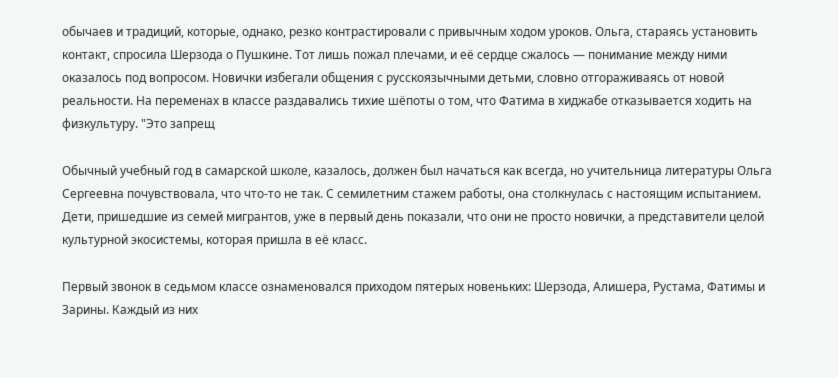обычаев и традиций, которые, однако, резко контрастировали с привычным ходом уроков. Ольга, стараясь установить контакт, спросила Шерзода о Пушкине. Тот лишь пожал плечами, и её сердце сжалось — понимание между ними оказалось под вопросом. Новички избегали общения с русскоязычными детьми, словно отгораживаясь от новой реальности. На переменах в классе раздавались тихие шёпоты о том, что Фатима в хиджабе отказывается ходить на физкультуру. "Это запрещ

Обычный учебный год в самарской школе, казалось, должен был начаться как всегда, но учительница литературы Ольга Сергеевна почувствовала, что что-то не так. С семилетним стажем работы, она столкнулась с настоящим испытанием. Дети, пришедшие из семей мигрантов, уже в первый день показали, что они не просто новички, а представители целой культурной экосистемы, которая пришла в её класс.

Первый звонок в седьмом классе ознаменовался приходом пятерых новеньких: Шерзода, Алишера, Рустама, Фатимы и Зарины. Каждый из них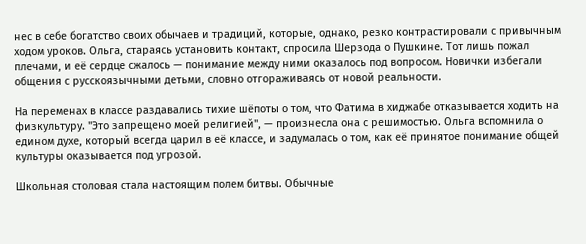нес в себе богатство своих обычаев и традиций, которые, однако, резко контрастировали с привычным ходом уроков. Ольга, стараясь установить контакт, спросила Шерзода о Пушкине. Тот лишь пожал плечами, и её сердце сжалось — понимание между ними оказалось под вопросом. Новички избегали общения с русскоязычными детьми, словно отгораживаясь от новой реальности.

На переменах в классе раздавались тихие шёпоты о том, что Фатима в хиджабе отказывается ходить на физкультуру. "Это запрещено моей религией", — произнесла она с решимостью. Ольга вспомнила о едином духе, который всегда царил в её классе, и задумалась о том, как её принятое понимание общей культуры оказывается под угрозой.

Школьная столовая стала настоящим полем битвы. Обычные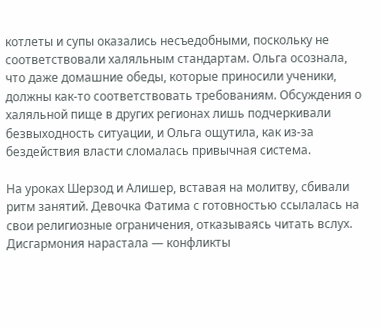котлеты и супы оказались несъедобными, поскольку не соответствовали халяльным стандартам. Ольга осознала, что даже домашние обеды, которые приносили ученики, должны как-то соответствовать требованиям. Обсуждения о халяльной пище в других регионах лишь подчеркивали безвыходность ситуации, и Ольга ощутила, как из-за бездействия власти сломалась привычная система.

На уроках Шерзод и Алишер, вставая на молитву, сбивали ритм занятий. Девочка Фатима с готовностью ссылалась на свои религиозные ограничения, отказываясь читать вслух. Дисгармония нарастала — конфликты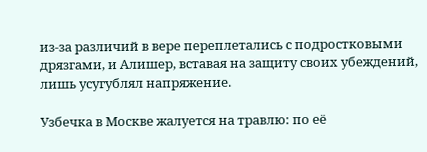из-за различий в вере переплетались с подростковыми дрязгами, и Алишер, вставая на защиту своих убеждений, лишь усугублял напряжение.

Узбечка в Москве жалуется на травлю: по её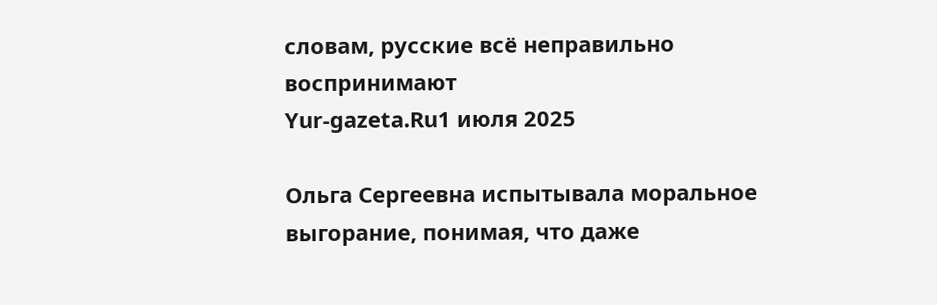словам, русские всё неправильно воспринимают
Yur-gazeta.Ru1 июля 2025

Ольга Сергеевна испытывала моральное выгорание, понимая, что даже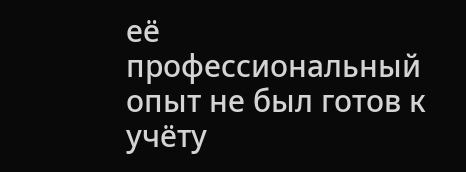её профессиональный опыт не был готов к учёту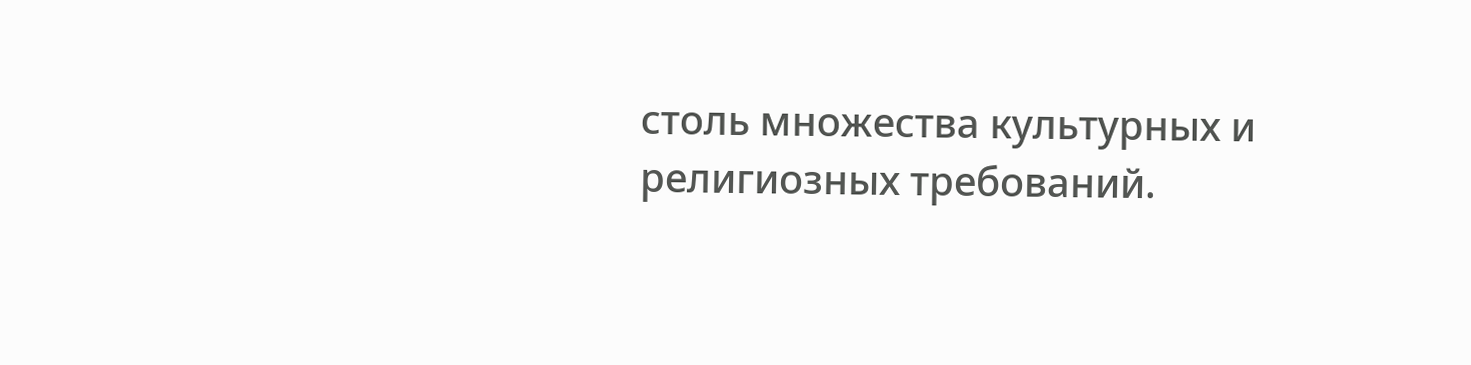столь множества культурных и религиозных требований.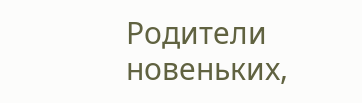Родители новеньких,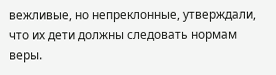вежливые, но непреклонные, утверждали, что их дети должны следовать нормам веры.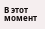В этот момент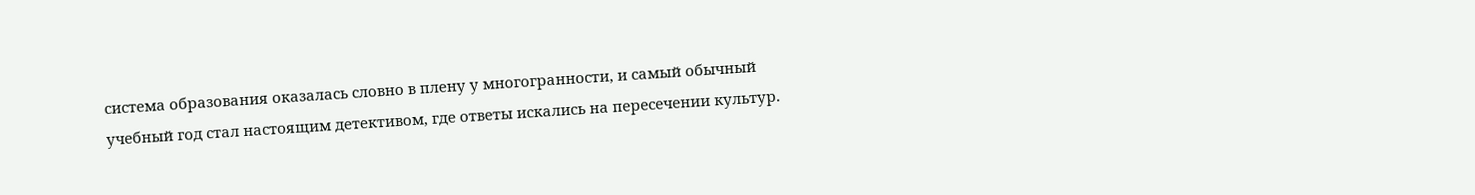система образования оказалась словно в плену у многогранности, и самый обычный учебный год стал настоящим детективом, где ответы искались на пересечении культур.